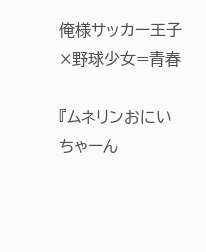俺様サッカー王子×野球少女=青春

『ムネリンおにいちゃーん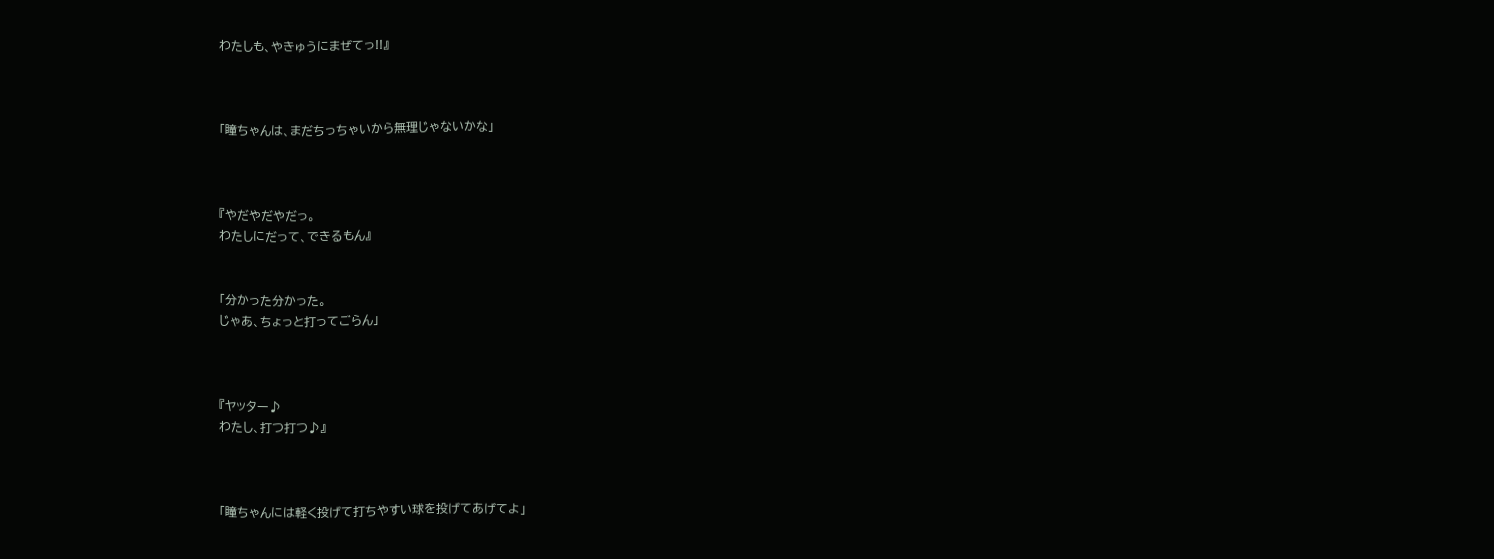わたしも、やきゅうにまぜてっ!!』



「瞳ちゃんは、まだちっちゃいから無理じゃないかな」



『やだやだやだっ。
わたしにだって、できるもん』


「分かった分かった。
じゃあ、ちょっと打ってごらん」



『ヤッター♪
わたし、打つ打つ♪』



「瞳ちゃんには軽く投げて打ちやすい球を投げてあげてよ」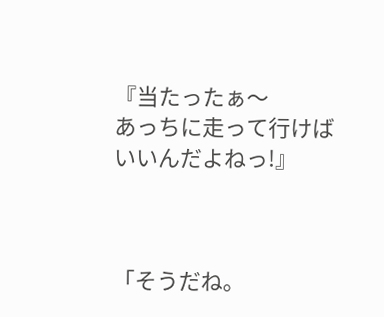『当たったぁ〜
あっちに走って行けばいいんだよねっ!』



「そうだね。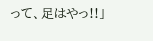って、足はやっ!!」